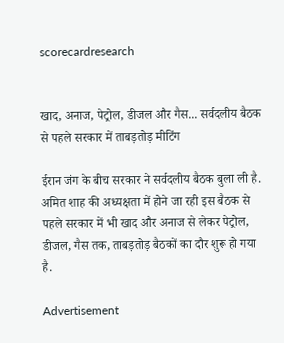scorecardresearch


खाद, अनाज, पेट्रोल, डीजल और गैस... सर्वदलीय बैठक से पहले सरकार में ताबड़तोड़ मीटिंग

ईरान जंग के बीच सरकार ने सर्वदलीय बैठक बुला ली है. अमित शाह की अध्यक्षता में होने जा रही इस बैठक से पहले सरकार में भी खाद और अनाज से लेकर पेट्रोल, डीजल, गैस तक, ताबड़तोड़ बैठकों का दौर शुरू हो गया है.

Advertisement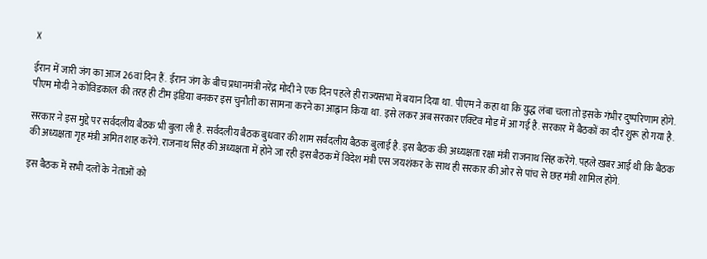X

ईरान में जारी जंग का आज 26वां दिन हैं. ईरान जंग के बीच प्रधानमंत्री नरेंद्र मोदी ने एक दिन पहले ही राज्यसभा में बयान दिया था. पीएम ने कहा था कि युद्ध लंबा चला तो इसके गंभीर दुष्परिणाम होंगे. पीएम मोदी ने कोविडकाल की तरह ही टीम इंडिया बनकर इस चुनौती का सामना करने का आह्वान किया था. इसे लकर अब सरकार एक्टिव मोड में आ गई है. सरकार में बैठकों का दौर शुरू हो गया है.

सरकार ने इस मुद्दे पर सर्वदलीय बैठक भी बुला ली है. सर्वदलीय बैठक बुधवार की शाम सर्वदलीय बैठक बुलाई है. इस बैठक की अध्यक्षता रक्षा मंत्री राजनाथ सिंह करेंगे. पहले खबर आई थी कि बैठक की अध्यक्षता गृह मंत्री अमित शाह करेंगे. राजनाथ सिंह की अध्यक्षता में होने जा रही इस बैठक में विदेश मंत्री एस जयशंकर के साथ ही सरकार की ओर से पांच से छह मंत्री शामिल होंगे.

इस बैठक में सभी दलों के नेताओं को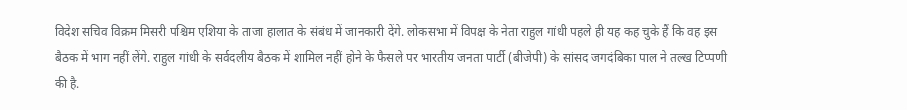विदेश सचिव विक्रम मिसरी पश्चिम एशिया के ताजा हालात के संबंध में जानकारी देंगे. लोकसभा में विपक्ष के नेता राहुल गांधी पहले ही यह कह चुके हैं कि वह इस बैठक में भाग नहीं लेंगे. राहुल गांधी के सर्वदलीय बैठक में शामिल नहीं होने के फैसले पर भारतीय जनता पार्टी (बीजेपी) के सांसद जगदंबिका पाल ने तल्ख टिप्पणी की है.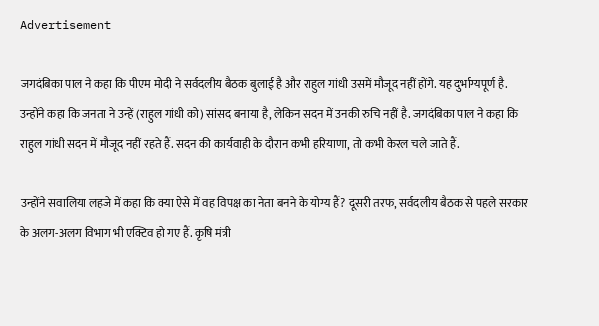Advertisement

जगदंबिका पाल ने कहा कि पीएम मोदी ने सर्वदलीय बैठक बुलाई है और राहुल गांधी उसमें मौजूद नहीं होंगे. यह दुर्भाग्यपूर्ण है. उन्होंने कहा कि जनता ने उन्हें (राहुल गांधी को) सांसद बनाया है, लेकिन सदन में उनकी रुचि नहीं है. जगदंबिका पाल ने कहा कि राहुल गांधी सदन में मौजूद नहीं रहते हैं. सदन की कार्यवाही के दौरान कभी हरियाणा, तो कभी केरल चले जाते हैं.

उन्होंने सवालिया लहजे में कहा कि क्या ऐसे में वह विपक्ष का नेता बनने के योग्य हैं? दूसरी तरफ, सर्वदलीय बैठक से पहले सरकार के अलग-अलग विभाग भी एक्टिव हो गए हैं. कृषि मंत्री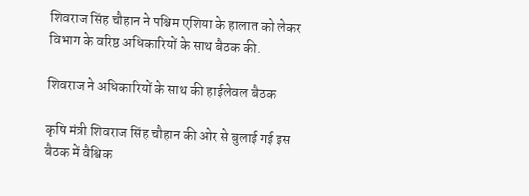शिवराज सिंह चौहान ने पश्चिम एशिया के हालात को लेकर विभाग के वरिष्ठ अधिकारियों के साथ बैठक की.

शिवराज ने अधिकारियों के साथ की हाईलेवल बैठक

कृषि मंत्री शिवराज सिंह चौहान की ओर से बुलाई गई इस बैठक में वैश्विक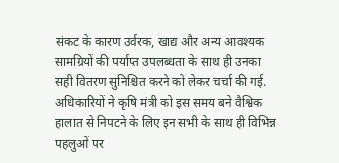संकट के कारण उर्वरक, खाद्य और अन्य आवश्यक सामग्रियों की पर्याप्त उपलब्धता के साथ ही उनका सही वितरण सुनिश्चित करने को लेकर चर्चा की गई. अधिकारियों ने कृषि मंत्री को इस समय बने वैश्विक हालात से निपटने के लिए इन सभी के साथ ही विभिन्न पहलुओं पर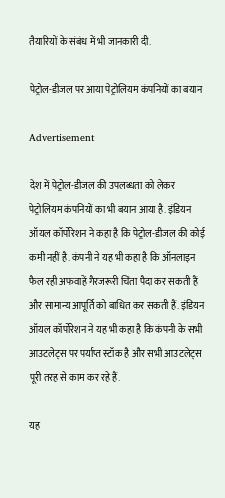तैयारियों के संबंध में भी जानकारी दी.

पेट्रोल-डीजल पर आया पेट्रोलियम कंपनियों का बयान

Advertisement

देश में पेट्रोल-डीजल की उपलब्धता को लेकर पेट्रोलियम कंपनियों का भी बयान आया है. इंडियन ऑयल कॉर्पोरेशन ने कहा है कि पेट्रोल-डीजल की कोई कमी नहीं है. कंपनी ने यह भी कहा है कि ऑनलाइन फैल रही अफवाहें गैरजरूरी चिंता पैदा कर सकती हैं और सामान्य आपूर्ति को बाधित कर सकती हैं. इंडियन ऑयल कॉर्पोरेशन ने यह भी कहा है कि कंपनी के सभी आउटलेट्स पर पर्याप्त स्टॉक है और सभी आउटलेट्स पूरी तरह से काम कर रहे हैं.

यह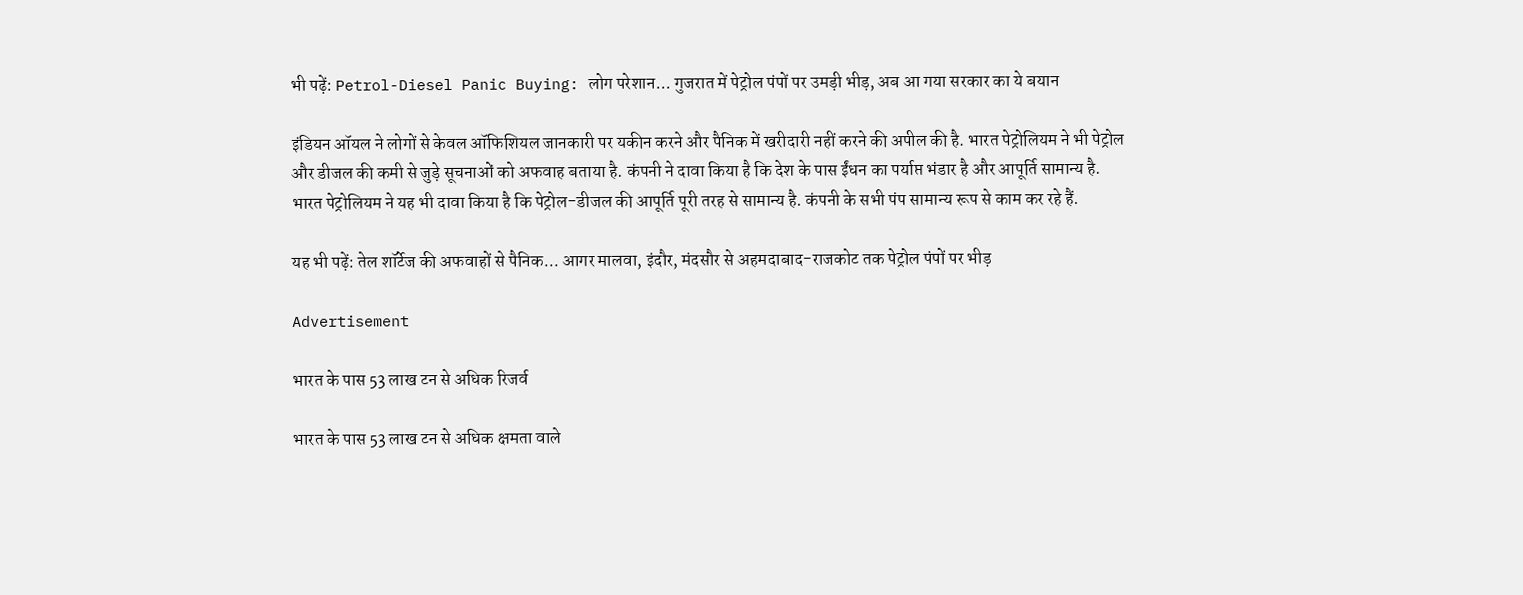भी पढ़ें: Petrol-Diesel Panic Buying: लोग परेशान... गुजरात में पेट्रोल पंपों पर उमड़ी भीड़, अब आ गया सरकार का ये बयान

इंडियन ऑयल ने लोगों से केवल ऑफिशियल जानकारी पर यकीन करने और पैनिक में खरीदारी नहीं करने की अपील की है. भारत पेट्रोलियम ने भी पेट्रोल और डीजल की कमी से जुड़े सूचनाओं को अफवाह बताया है. कंपनी ने दावा किया है कि देश के पास ईंधन का पर्याप्त भंडार है और आपूर्ति सामान्य है. भारत पेट्रोलियम ने यह भी दावा किया है कि पेट्रोल-डीजल की आपूर्ति पूरी तरह से सामान्य है. कंपनी के सभी पंप सामान्य रूप से काम कर रहे हैं.

यह भी पढ़ें: तेल शॉर्टेज की अफवाहों से पैनिक... आगर मालवा, इंदौर, मंदसौर से अहमदाबाद-राजकोट तक पेट्रोल पंपों पर भीड़

Advertisement

भारत के पास 53 लाख टन से अधिक रिजर्व

भारत के पास 53 लाख टन से अधिक क्षमता वाले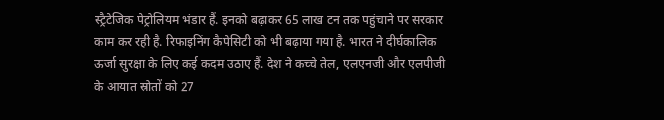स्ट्रैटेजिक पेट्रोलियम भंडार हैं. इनको बढ़ाकर 65 लाख टन तक पहुंचाने पर सरकार काम कर रही है. रिफाइनिंग कैपेसिटी को भी बढ़ाया गया है. भारत ने दीर्घकालिक ऊर्जा सुरक्षा के लिए कई कदम उठाए हैं. देश ने कच्चे तेल, एलएनजी और एलपीजी के आयात स्रोतों को 27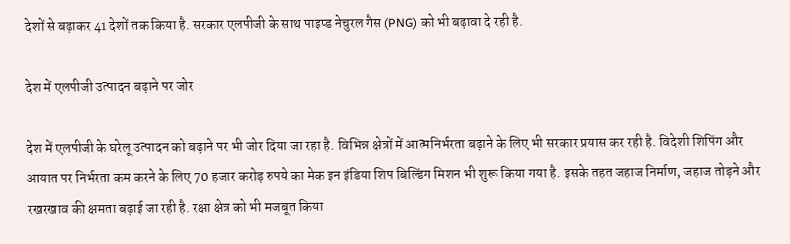देशों से बढ़ाकर 41 देशों तक किया है. सरकार एलपीजी के साथ पाइप्ड नेचुरल गैस (PNG) को भी बढ़ावा दे रही है.

देश में एलपीजी उत्पादन बढ़ाने पर जोर

देश में एलपीजी के घरेलू उत्पादन को बढ़ाने पर भी जोर दिया जा रहा है. विभिन्न क्षेत्रों में आत्मनिर्भरता बढ़ाने के लिए भी सरकार प्रयास कर रही है. विदेशी शिपिंग और आयात पर निर्भरता कम करने के लिए 70 हजार करोड़ रुपये का मेक इन इंडिया शिप बिल्डिंग मिशन भी शुरू किया गया है. इसके तहत जहाज निर्माण, जहाज तोड़ने और रखरखाव की क्षमता बढ़ाई जा रही है. रक्षा क्षेत्र को भी मजबूत किया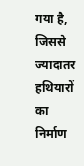गया है, जिससे ज्यादातर हथियारों का निर्माण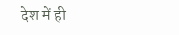देश में ही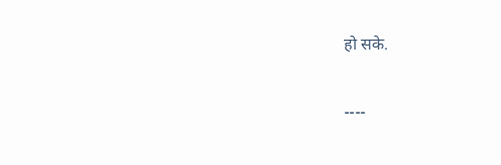हो सके.

----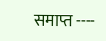समाप्त ----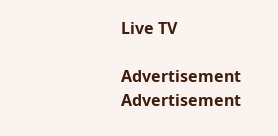Live TV

Advertisement
Advertisement